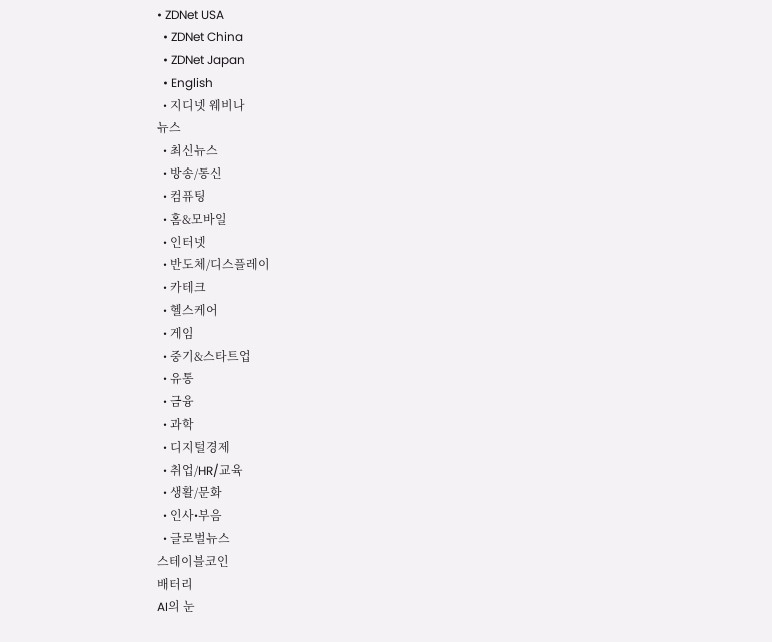• ZDNet USA
  • ZDNet China
  • ZDNet Japan
  • English
  • 지디넷 웨비나
뉴스
  • 최신뉴스
  • 방송/통신
  • 컴퓨팅
  • 홈&모바일
  • 인터넷
  • 반도체/디스플레이
  • 카테크
  • 헬스케어
  • 게임
  • 중기&스타트업
  • 유통
  • 금융
  • 과학
  • 디지털경제
  • 취업/HR/교육
  • 생활/문화
  • 인사•부음
  • 글로벌뉴스
스테이블코인
배터리
AI의 눈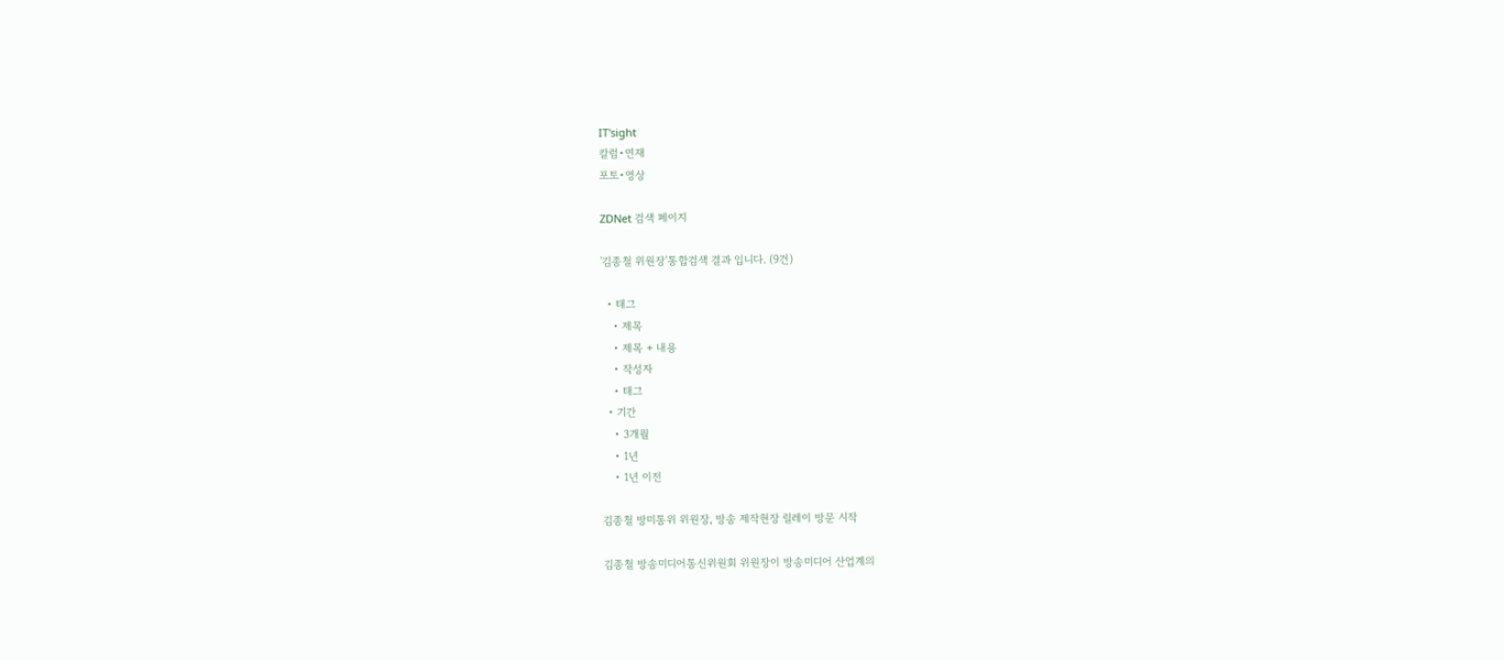IT'sight
칼럼•연재
포토•영상

ZDNet 검색 페이지

'김종철 위원장'통합검색 결과 입니다. (9건)

  • 태그
    • 제목
    • 제목 + 내용
    • 작성자
    • 태그
  • 기간
    • 3개월
    • 1년
    • 1년 이전

김종철 방미통위 위원장, 방송 제작현장 릴레이 방문 시작

김종철 방송미디어통신위원회 위원장이 방송미디어 산업계의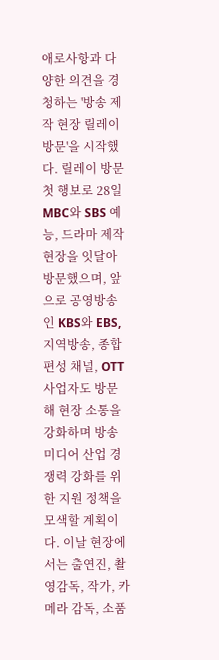애로사항과 다양한 의견을 경청하는 '방송 제작 현장 릴레이 방문'을 시작했다. 릴레이 방문 첫 행보로 28일 MBC와 SBS 예능, 드라마 제작 현장을 잇달아 방문했으며, 앞으로 공영방송인 KBS와 EBS, 지역방송, 종합편성 채널, OTT 사업자도 방문해 현장 소통을 강화하며 방송미디어 산업 경쟁력 강화를 위한 지원 정책을 모색할 계획이다. 이날 현장에서는 출연진, 촬영감독, 작가, 카메라 감독, 소품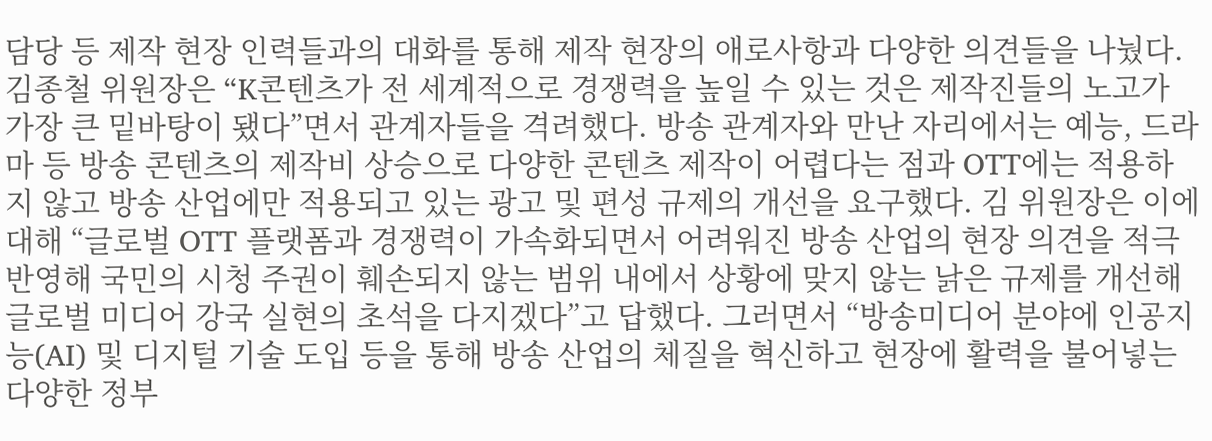담당 등 제작 현장 인력들과의 대화를 통해 제작 현장의 애로사항과 다양한 의견들을 나눴다. 김종철 위원장은 “K콘텐츠가 전 세계적으로 경쟁력을 높일 수 있는 것은 제작진들의 노고가 가장 큰 밑바탕이 됐다”면서 관계자들을 격려했다. 방송 관계자와 만난 자리에서는 예능, 드라마 등 방송 콘텐츠의 제작비 상승으로 다양한 콘텐츠 제작이 어렵다는 점과 OTT에는 적용하지 않고 방송 산업에만 적용되고 있는 광고 및 편성 규제의 개선을 요구했다. 김 위원장은 이에 대해 “글로벌 OTT 플랫폼과 경쟁력이 가속화되면서 어려워진 방송 산업의 현장 의견을 적극 반영해 국민의 시청 주권이 훼손되지 않는 범위 내에서 상황에 맞지 않는 낡은 규제를 개선해 글로벌 미디어 강국 실현의 초석을 다지겠다”고 답했다. 그러면서 “방송미디어 분야에 인공지능(AI) 및 디지털 기술 도입 등을 통해 방송 산업의 체질을 혁신하고 현장에 활력을 불어넣는 다양한 정부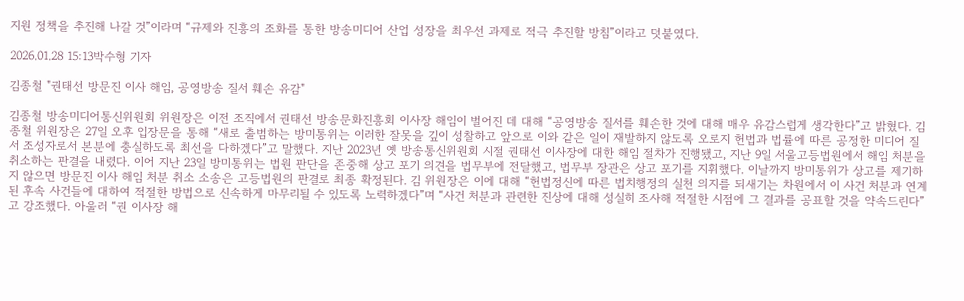지원 정책을 추진해 나갈 것”이라며 “규제와 진흥의 조화를 통한 방송미디어 산업 성장을 최우선 과제로 적극 추진할 방침”이라고 덧붙였다.

2026.01.28 15:13박수형 기자

김종철 "권태선 방문진 이사 해임, 공영방송 질서 훼손 유감"

김종철 방송미디어통신위원회 위원장은 이전 조직에서 권태선 방송문화진흥회 이사장 해임이 벌어진 데 대해 “공영방송 질서를 훼손한 것에 대해 매우 유감스럽게 생각한다”고 밝혔다. 김종철 위원장은 27일 오후 입장문을 통해 “새로 출범하는 방미통위는 이러한 잘못을 깊이 성찰하고 앞으로 이와 같은 일이 재발하지 않도록 오로지 헌법과 법률에 따른 공정한 미디어 질서 조성자로서 본분에 충실하도록 최선을 다하겠다”고 말했다. 지난 2023년 옛 방송통신위원회 시절 권태선 이사장에 대한 해임 절차가 진행됐고, 지난 9일 서울고등법원에서 해임 처분을 취소하는 판결을 내렸다. 이어 지난 23일 방미통위는 법원 판단을 존중해 상고 포기 의견을 법무부에 전달했고, 법무부 장관은 상고 포기를 지휘했다. 이날까지 방미통위가 상고를 제기하지 않으면 방문진 이사 해임 처분 취소 소송은 고등법원의 판결로 최종 확정된다. 김 위원장은 이에 대해 “헌법정신에 따른 법치행정의 실천 의지를 되새기는 차원에서 이 사건 처분과 연계된 후속 사건들에 대하여 적절한 방법으로 신속하게 마무리될 수 있도록 노력하겠다”며 “사건 처분과 관련한 진상에 대해 성실히 조사해 적절한 시점에 그 결과를 공표할 것을 약속드린다”고 강조했다. 아울러 “권 이사장 해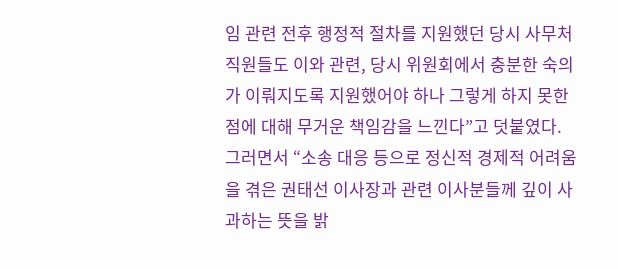임 관련 전후 행정적 절차를 지원했던 당시 사무처 직원들도 이와 관련, 당시 위원회에서 충분한 숙의가 이뤄지도록 지원했어야 하나 그렇게 하지 못한 점에 대해 무거운 책임감을 느낀다”고 덧붙였다. 그러면서 “소송 대응 등으로 정신적 경제적 어려움을 겪은 권태선 이사장과 관련 이사분들께 깊이 사과하는 뜻을 밝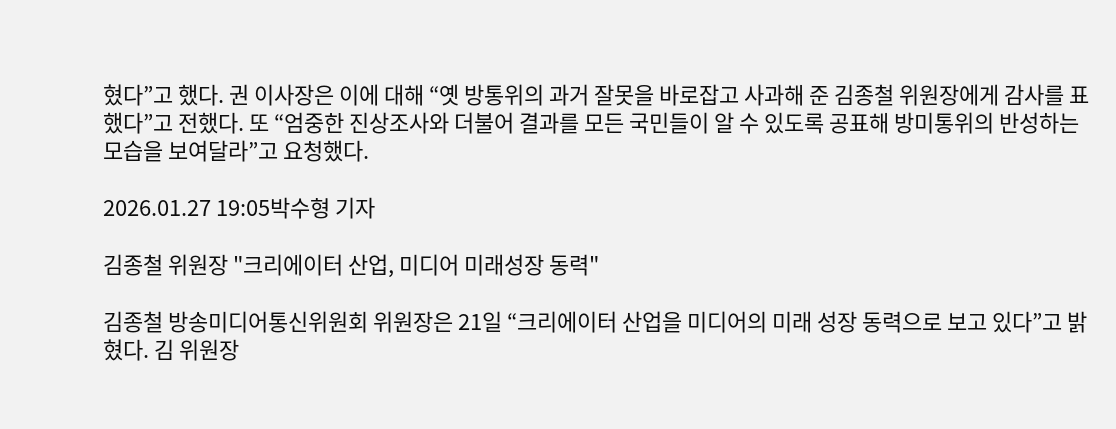혔다”고 했다. 권 이사장은 이에 대해 “옛 방통위의 과거 잘못을 바로잡고 사과해 준 김종철 위원장에게 감사를 표했다”고 전했다. 또 “엄중한 진상조사와 더불어 결과를 모든 국민들이 알 수 있도록 공표해 방미통위의 반성하는 모습을 보여달라”고 요청했다.

2026.01.27 19:05박수형 기자

김종철 위원장 "크리에이터 산업, 미디어 미래성장 동력"

김종철 방송미디어통신위원회 위원장은 21일 “크리에이터 산업을 미디어의 미래 성장 동력으로 보고 있다”고 밝혔다. 김 위원장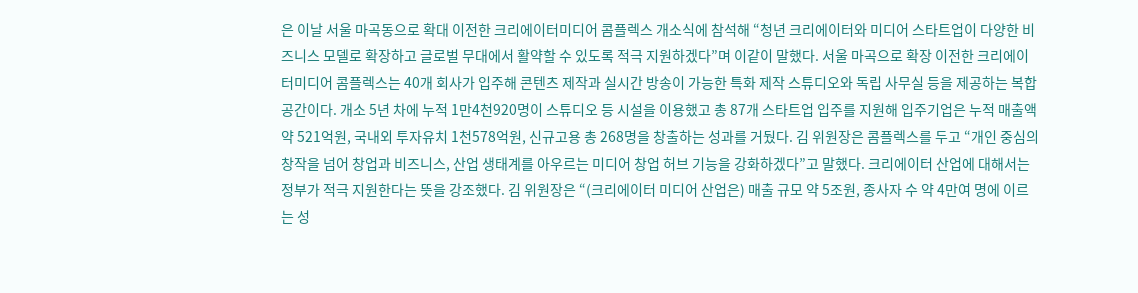은 이날 서울 마곡동으로 확대 이전한 크리에이터미디어 콤플렉스 개소식에 참석해 “청년 크리에이터와 미디어 스타트업이 다양한 비즈니스 모델로 확장하고 글로벌 무대에서 활약할 수 있도록 적극 지원하겠다”며 이같이 말했다. 서울 마곡으로 확장 이전한 크리에이터미디어 콤플렉스는 40개 회사가 입주해 콘텐츠 제작과 실시간 방송이 가능한 특화 제작 스튜디오와 독립 사무실 등을 제공하는 복합 공간이다. 개소 5년 차에 누적 1만4천920명이 스튜디오 등 시설을 이용했고 총 87개 스타트업 입주를 지원해 입주기업은 누적 매출액 약 521억원, 국내외 투자유치 1천578억원, 신규고용 총 268명을 창출하는 성과를 거뒀다. 김 위원장은 콤플렉스를 두고 “개인 중심의 창작을 넘어 창업과 비즈니스, 산업 생태계를 아우르는 미디어 창업 허브 기능을 강화하겠다”고 말했다. 크리에이터 산업에 대해서는 정부가 적극 지원한다는 뜻을 강조했다. 김 위원장은 “(크리에이터 미디어 산업은) 매출 규모 약 5조원, 종사자 수 약 4만여 명에 이르는 성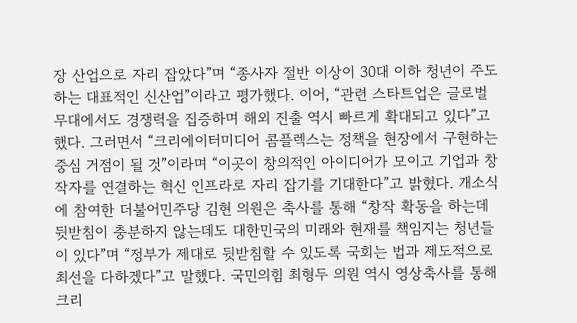장 산업으로 자리 잡았다”며 “종사자 절반 이상이 30대 이하 청년이 주도하는 대표적인 신산업”이라고 평가했다. 이어, “관련 스타트업은 글로벌 무대에서도 경쟁력을 집증하며 해외 진출 역시 빠르게 확대되고 있다”고 했다. 그러면서 “크리에이터미디어 콤플렉스는 정책을 현장에서 구현하는 중심 거점이 될 것”이라며 “이곳이 창의적인 아이디어가 모이고 기업과 창작자를 연결하는 혁신 인프라로 자리 잡기를 기대한다”고 밝혔다. 개소식에 참여한 더불어민주당 김현 의원은 축사를 통해 “창작 확동을 하는데 뒷받침이 충분하지 않는데도 대한민국의 미래와 현재를 책임지는 청년들이 있다”며 “정부가 제대로 뒷받침할 수 있도록 국회는 법과 제도적으로 최선을 다하겠다”고 말했다. 국민의힘 최형두 의원 역시 영상축사를 통해 크리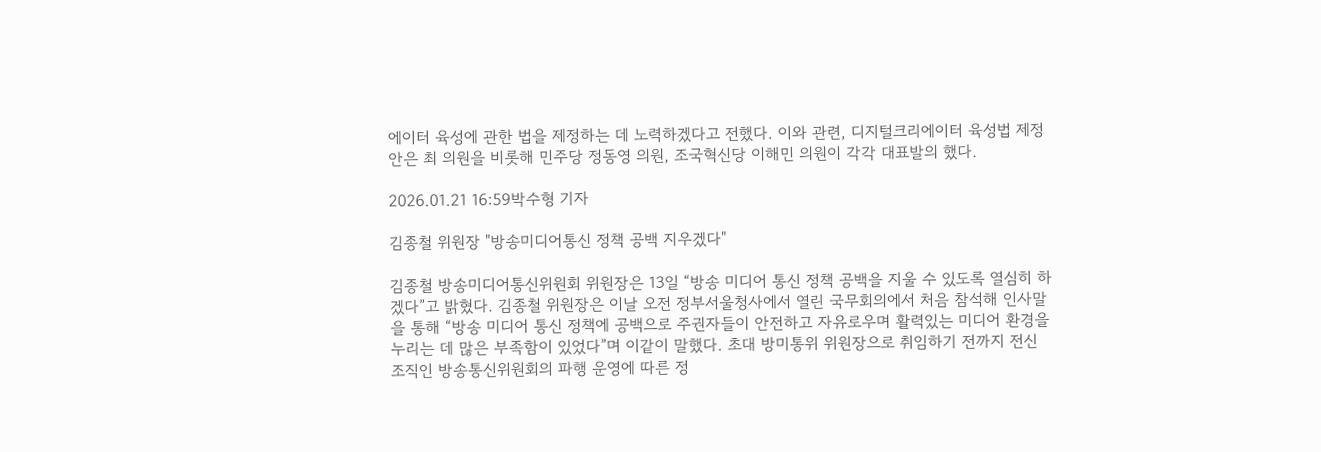에이터 육성에 관한 법을 제정하는 데 노력하겠다고 전했다. 이와 관련, 디지털크리에이터 육성법 제정안은 최 의원을 비롯해 민주당 정동영 의원, 조국혁신당 이해민 의원이 각각 대표발의 했다.

2026.01.21 16:59박수형 기자

김종철 위원장 "방송미디어통신 정책 공백 지우겠다"

김종철 방송미디어통신위원회 위원장은 13일 “방송 미디어 통신 정책 공백을 지울 수 있도록 열심히 하겠다”고 밝혔다. 김종철 위원장은 이날 오전 정부서울청사에서 열린 국무회의에서 처음 참석해 인사말을 통해 “방송 미디어 통신 정책에 공백으로 주권자들이 안전하고 자유로우며 활력있는 미디어 환경을 누리는 데 많은 부족함이 있었다”며 이같이 말했다. 초대 방미통위 위원장으로 취임하기 전까지 전신 조직인 방송통신위원회의 파행 운영에 따른 정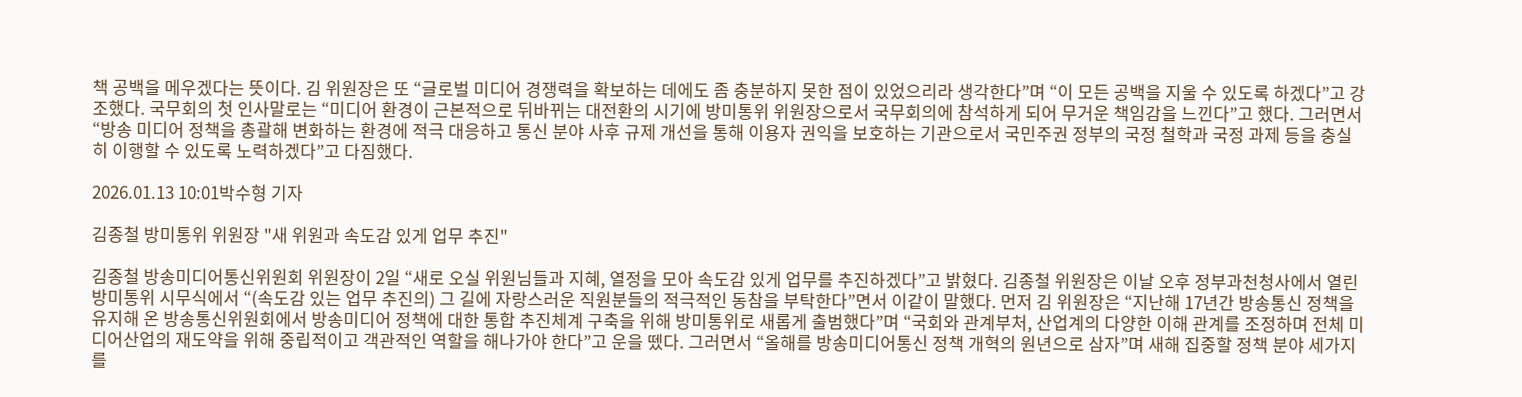책 공백을 메우겠다는 뜻이다. 김 위원장은 또 “글로벌 미디어 경쟁력을 확보하는 데에도 좀 충분하지 못한 점이 있었으리라 생각한다”며 “이 모든 공백을 지울 수 있도록 하겠다”고 강조했다. 국무회의 첫 인사말로는 “미디어 환경이 근본적으로 뒤바뀌는 대전환의 시기에 방미통위 위원장으로서 국무회의에 참석하게 되어 무거운 책임감을 느낀다”고 했다. 그러면서 “방송 미디어 정책을 총괄해 변화하는 환경에 적극 대응하고 통신 분야 사후 규제 개선을 통해 이용자 권익을 보호하는 기관으로서 국민주권 정부의 국정 철학과 국정 과제 등을 충실히 이행할 수 있도록 노력하겠다”고 다짐했다.

2026.01.13 10:01박수형 기자

김종철 방미통위 위원장 "새 위원과 속도감 있게 업무 추진"

김종철 방송미디어통신위원회 위원장이 2일 “새로 오실 위원님들과 지혜, 열정을 모아 속도감 있게 업무를 추진하겠다”고 밝혔다. 김종철 위원장은 이날 오후 정부과천청사에서 열린 방미통위 시무식에서 “(속도감 있는 업무 추진의) 그 길에 자랑스러운 직원분들의 적극적인 동참을 부탁한다”면서 이같이 말했다. 먼저 김 위원장은 “지난해 17년간 방송통신 정책을 유지해 온 방송통신위원회에서 방송미디어 정책에 대한 통합 추진체계 구축을 위해 방미통위로 새롭게 출범했다”며 “국회와 관계부처, 산업계의 다양한 이해 관계를 조정하며 전체 미디어산업의 재도약을 위해 중립적이고 객관적인 역할을 해나가야 한다”고 운을 뗐다. 그러면서 “올해를 방송미디어통신 정책 개혁의 원년으로 삼자”며 새해 집중할 정책 분야 세가지를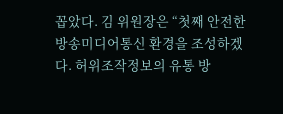꼽았다. 김 위원장은 “첫째 안전한 방송미디어통신 환경을 조성하겠다. 허위조작정보의 유통 방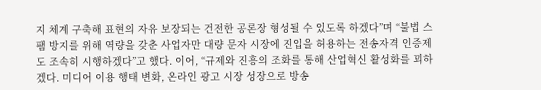지 체계 구축해 표현의 자유 보장되는 건전한 공론장 형성될 수 있도록 하겠다”며 “불법 스팸 방지를 위해 역량을 갖춘 사업자만 대량 문자 시장에 진입을 허용하는 전송자격 인증제도 조속히 시행하겠다”고 했다. 이어, “규제와 진흥의 조화를 통해 산업혁신 활성화를 꾀하겠다. 미디어 이용 행태 변화, 온라인 광고 시장 성장으로 방송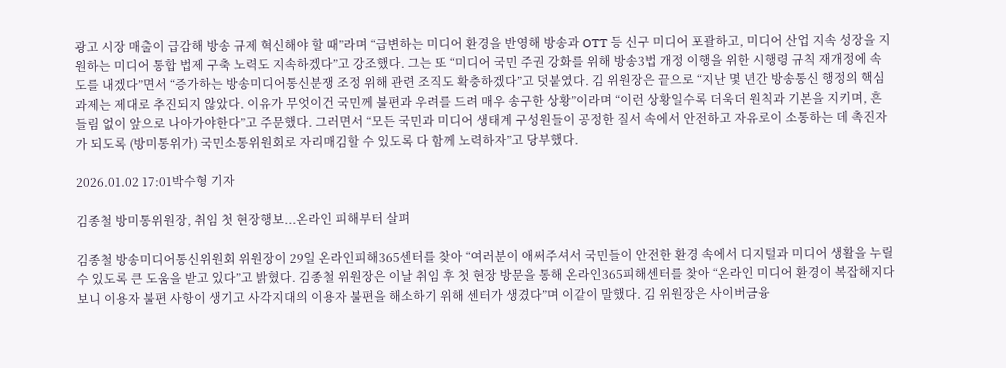광고 시장 매출이 급감해 방송 규제 혁신해야 할 때”라며 “급변하는 미디어 환경을 반영해 방송과 OTT 등 신구 미디어 포괄하고, 미디어 산업 지속 성장을 지원하는 미디어 통합 법제 구축 노력도 지속하겠다”고 강조했다. 그는 또 “미디어 국민 주권 강화를 위해 방송3법 개정 이행을 위한 시행령 규칙 재개정에 속도를 내겠다”면서 “증가하는 방송미디어통신분쟁 조정 위해 관련 조직도 확충하겠다”고 덧붙였다. 김 위원장은 끝으로 “지난 몇 년간 방송통신 행정의 핵심 과제는 제대로 추진되지 않았다. 이유가 무엇이건 국민께 불편과 우려를 드려 매우 송구한 상황”이라며 “이런 상황일수록 더욱더 원칙과 기본을 지키며, 흔들림 없이 앞으로 나아가야한다”고 주문했다. 그러면서 “모든 국민과 미디어 생태계 구성원들이 공정한 질서 속에서 안전하고 자유로이 소통하는 데 촉진자가 되도록 (방미통위가) 국민소통위원회로 자리매김할 수 있도록 다 함께 노력하자”고 당부했다.

2026.01.02 17:01박수형 기자

김종철 방미통위원장, 취임 첫 현장행보...온라인 피해부터 살펴

김종철 방송미디어통신위원회 위원장이 29일 온라인피해365센터를 찾아 “여러분이 애써주셔서 국민들이 안전한 환경 속에서 디지털과 미디어 생활을 누릴 수 있도록 큰 도움을 받고 있다”고 밝혔다. 김종철 위원장은 이날 취임 후 첫 현장 방문을 통해 온라인365피해센터를 찾아 “온라인 미디어 환경이 복잡해지다 보니 이용자 불편 사항이 생기고 사각지대의 이용자 불편을 해소하기 위해 센터가 생겼다”며 이같이 말했다. 김 위원장은 사이버금융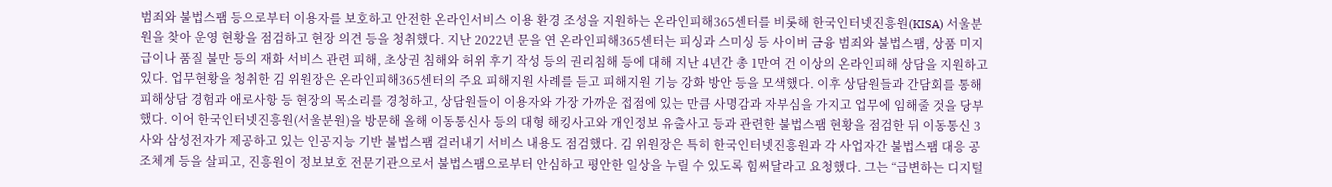범죄와 불법스팸 등으로부터 이용자를 보호하고 안전한 온라인서비스 이용 환경 조성을 지원하는 온라인피해365센터를 비롯해 한국인터넷진흥원(KISA) 서울분원을 찾아 운영 현황을 점검하고 현장 의견 등을 청취했다. 지난 2022년 문을 연 온라인피해365센터는 피싱과 스미싱 등 사이버 금융 범죄와 불법스팸, 상품 미지급이나 품질 불만 등의 재화 서비스 관련 피해, 초상권 침해와 허위 후기 작성 등의 권리침해 등에 대해 지난 4년간 총 1만여 건 이상의 온라인피해 상담을 지원하고 있다. 업무현황을 청취한 김 위원장은 온라인피해365센터의 주요 피해지원 사례를 듣고 피해지원 기능 강화 방안 등을 모색했다. 이후 상담원들과 간담회를 통해 피해상담 경험과 애로사항 등 현장의 목소리를 경청하고, 상담원들이 이용자와 가장 가까운 접점에 있는 만큼 사명감과 자부심을 가지고 업무에 임해줄 것을 당부했다. 이어 한국인터넷진흥원(서울분원)을 방문해 올해 이동통신사 등의 대형 해킹사고와 개인정보 유출사고 등과 관련한 불법스팸 현황을 점검한 뒤 이동통신 3사와 삼성전자가 제공하고 있는 인공지능 기반 불법스팸 걸러내기 서비스 내용도 점검했다. 김 위원장은 특히 한국인터넷진흥원과 각 사업자간 불법스팸 대응 공조체계 등을 살피고, 진흥원이 정보보호 전문기관으로서 불법스팸으로부터 안심하고 평안한 일상을 누릴 수 있도록 힘써달라고 요청했다. 그는 “급변하는 디지털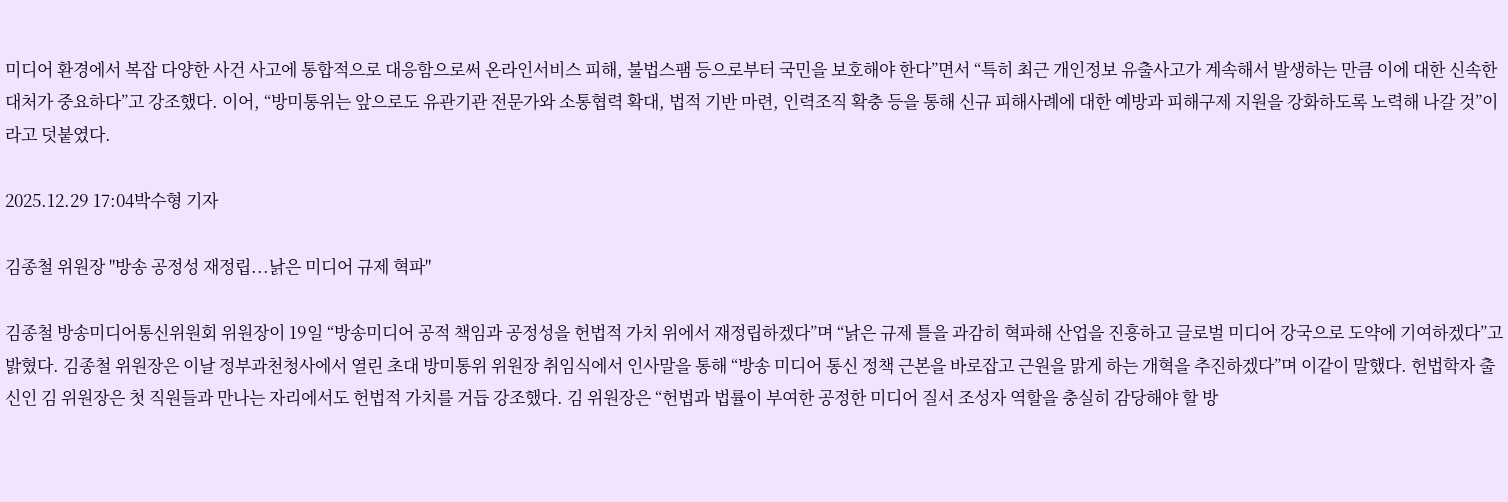미디어 환경에서 복잡 다양한 사건 사고에 통합적으로 대응함으로써 온라인서비스 피해, 불법스팸 등으로부터 국민을 보호해야 한다”면서 “특히 최근 개인정보 유출사고가 계속해서 발생하는 만큼 이에 대한 신속한 대처가 중요하다”고 강조했다. 이어, “방미통위는 앞으로도 유관기관 전문가와 소통협력 확대, 법적 기반 마련, 인력조직 확충 등을 통해 신규 피해사례에 대한 예방과 피해구제 지원을 강화하도록 노력해 나갈 것”이라고 덧붙였다.

2025.12.29 17:04박수형 기자

김종철 위원장 "방송 공정성 재정립...낡은 미디어 규제 혁파"

김종철 방송미디어통신위원회 위원장이 19일 “방송미디어 공적 책임과 공정성을 헌법적 가치 위에서 재정립하겠다”며 “낡은 규제 틀을 과감히 혁파해 산업을 진흥하고 글로벌 미디어 강국으로 도약에 기여하겠다”고 밝혔다. 김종철 위원장은 이날 정부과천청사에서 열린 초대 방미통위 위원장 취임식에서 인사말을 통해 “방송 미디어 통신 정책 근본을 바로잡고 근원을 맑게 하는 개혁을 추진하겠다”며 이같이 말했다. 헌법학자 출신인 김 위원장은 첫 직원들과 만나는 자리에서도 헌법적 가치를 거듭 강조했다. 김 위원장은 “헌법과 법률이 부여한 공정한 미디어 질서 조성자 역할을 충실히 감당해야 할 방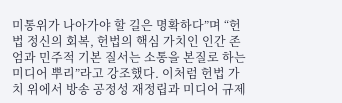미통위가 나아가야 할 길은 명확하다”며 “헌법 정신의 회복, 헌법의 핵심 가치인 인간 존엄과 민주적 기본 질서는 소통을 본질로 하는 미디어 뿌리”라고 강조했다. 이처럼 헌법 가치 위에서 방송 공정성 재정립과 미디어 규제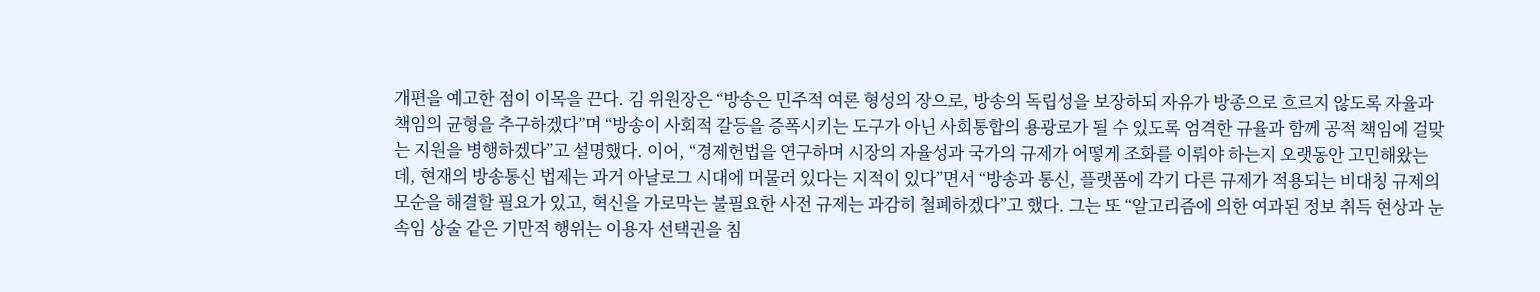개편을 예고한 점이 이목을 끈다. 김 위원장은 “방송은 민주적 여론 형성의 장으로, 방송의 독립성을 보장하되 자유가 방종으로 흐르지 않도록 자율과 책임의 균형을 추구하겠다”며 “방송이 사회적 갈등을 증폭시키는 도구가 아닌 사회통합의 용광로가 될 수 있도록 엄격한 규율과 함께 공적 책임에 걸맞는 지원을 병행하겠다”고 설명했다. 이어, “경제헌법을 연구하며 시장의 자율성과 국가의 규제가 어떻게 조화를 이뤄야 하는지 오랫동안 고민해왔는데, 현재의 방송통신 법제는 과거 아날로그 시대에 머물러 있다는 지적이 있다”면서 “방송과 통신, 플랫폼에 각기 다른 규제가 적용되는 비대칭 규제의 모순을 해결할 필요가 있고, 혁신을 가로막는 불필요한 사전 규제는 과감히 철폐하겠다”고 했다. 그는 또 “알고리즘에 의한 여과된 정보 취득 현상과 눈속임 상술 같은 기만적 행위는 이용자 선택권을 침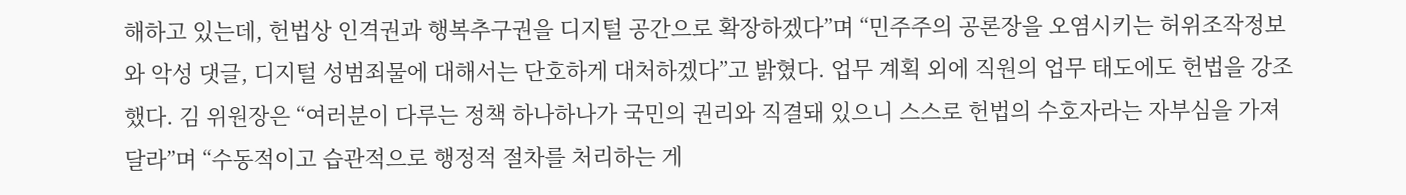해하고 있는데, 헌법상 인격권과 행복추구권을 디지털 공간으로 확장하겠다”며 “민주주의 공론장을 오염시키는 허위조작정보와 악성 댓글, 디지털 성범죄물에 대해서는 단호하게 대처하겠다”고 밝혔다. 업무 계획 외에 직원의 업무 태도에도 헌법을 강조했다. 김 위원장은 “여러분이 다루는 정책 하나하나가 국민의 권리와 직결돼 있으니 스스로 헌법의 수호자라는 자부심을 가져달라”며 “수동적이고 습관적으로 행정적 절차를 처리하는 게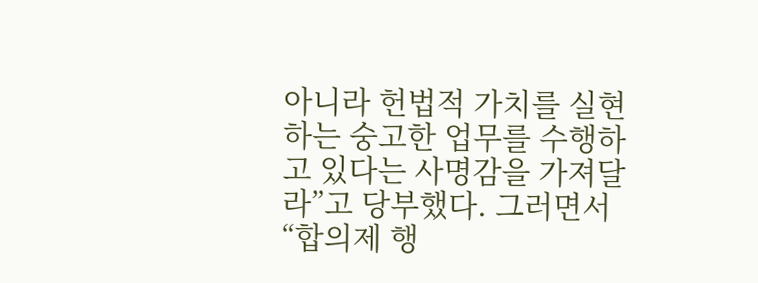아니라 헌법적 가치를 실현하는 숭고한 업무를 수행하고 있다는 사명감을 가져달라”고 당부했다. 그러면서 “합의제 행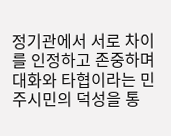정기관에서 서로 차이를 인정하고 존중하며 대화와 타협이라는 민주시민의 덕성을 통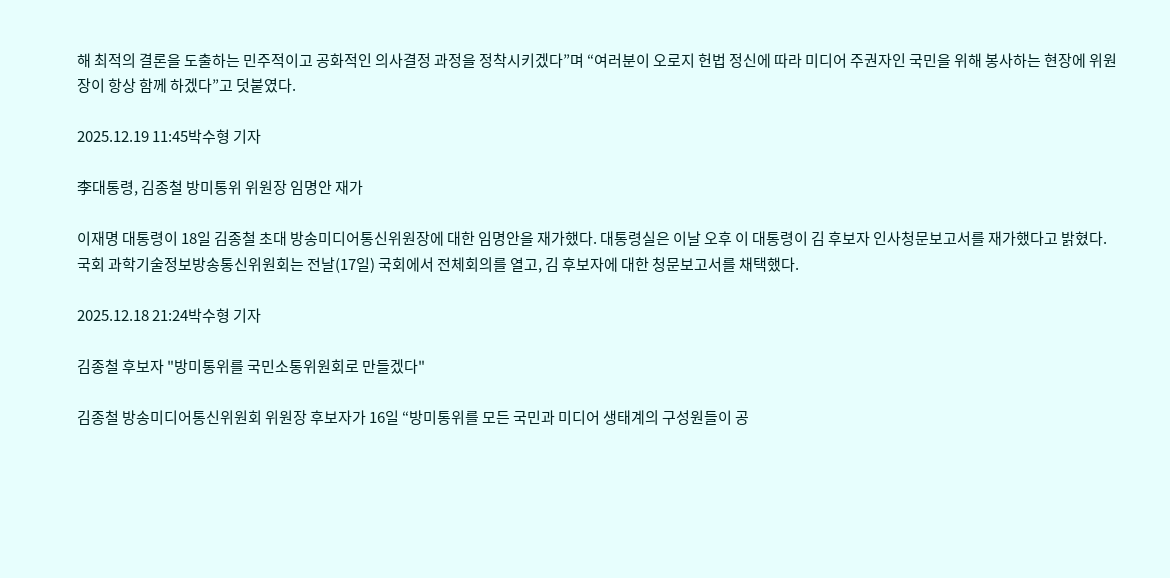해 최적의 결론을 도출하는 민주적이고 공화적인 의사결정 과정을 정착시키겠다”며 “여러분이 오로지 헌법 정신에 따라 미디어 주권자인 국민을 위해 봉사하는 현장에 위원장이 항상 함께 하겠다”고 덧붙였다.

2025.12.19 11:45박수형 기자

李대통령, 김종철 방미통위 위원장 임명안 재가

이재명 대통령이 18일 김종철 초대 방송미디어통신위원장에 대한 임명안을 재가했다. 대통령실은 이날 오후 이 대통령이 김 후보자 인사청문보고서를 재가했다고 밝혔다. 국회 과학기술정보방송통신위원회는 전날(17일) 국회에서 전체회의를 열고, 김 후보자에 대한 청문보고서를 채택했다.

2025.12.18 21:24박수형 기자

김종철 후보자 "방미통위를 국민소통위원회로 만들겠다"

김종철 방송미디어통신위원회 위원장 후보자가 16일 “방미통위를 모든 국민과 미디어 생태계의 구성원들이 공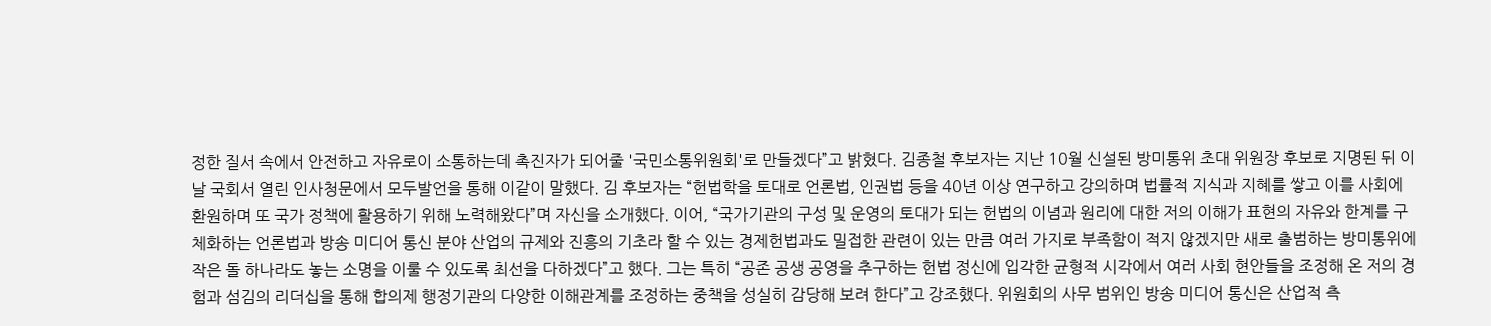정한 질서 속에서 안전하고 자유로이 소통하는데 촉진자가 되어줄 '국민소통위원회'로 만들겠다”고 밝혔다. 김종철 후보자는 지난 10월 신설된 방미통위 초대 위원장 후보로 지명된 뒤 이날 국회서 열린 인사청문에서 모두발언을 통해 이같이 말했다. 김 후보자는 “헌법학을 토대로 언론법, 인권법 등을 40년 이상 연구하고 강의하며 법률적 지식과 지혜를 쌓고 이를 사회에 환원하며 또 국가 정책에 활용하기 위해 노력해왔다”며 자신을 소개했다. 이어, “국가기관의 구성 및 운영의 토대가 되는 헌법의 이념과 원리에 대한 저의 이해가 표현의 자유와 한계를 구체화하는 언론법과 방송 미디어 통신 분야 산업의 규제와 진흥의 기초라 할 수 있는 경제헌법과도 밀접한 관련이 있는 만큼 여러 가지로 부족함이 적지 않겠지만 새로 출범하는 방미통위에 작은 돌 하나라도 놓는 소명을 이룰 수 있도록 최선을 다하겠다”고 했다. 그는 특히 “공존 공생 공영을 추구하는 헌법 정신에 입각한 균형적 시각에서 여러 사회 현안들을 조정해 온 저의 경험과 섬김의 리더십을 통해 합의제 행정기관의 다양한 이해관계를 조정하는 중책을 성실히 감당해 보려 한다”고 강조했다. 위원회의 사무 범위인 방송 미디어 통신은 산업적 측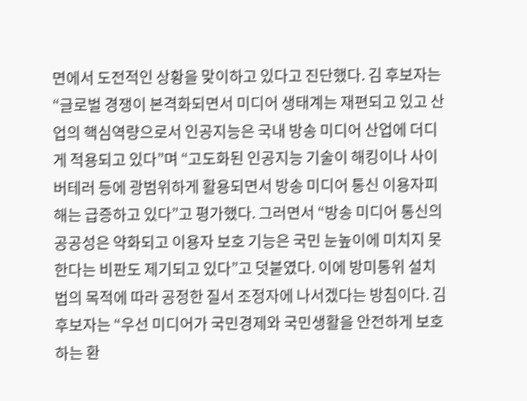면에서 도전적인 상황을 맞이하고 있다고 진단했다. 김 후보자는 “글로벌 경쟁이 본격화되면서 미디어 생태계는 재편되고 있고 산업의 핵심역량으로서 인공지능은 국내 방송 미디어 산업에 더디게 적용되고 있다”며 “고도화된 인공지능 기술이 해킹이나 사이버테러 등에 광범위하게 활용되면서 방송 미디어 통신 이용자피해는 급증하고 있다”고 평가했다. 그러면서 “방송 미디어 통신의 공공성은 약화되고 이용자 보호 기능은 국민 눈높이에 미치지 못한다는 비판도 제기되고 있다”고 덧붙였다. 이에 방미통위 설치법의 목적에 따라 공정한 질서 조정자에 나서겠다는 방침이다. 김 후보자는 “우선 미디어가 국민경제와 국민생활을 안전하게 보호하는 환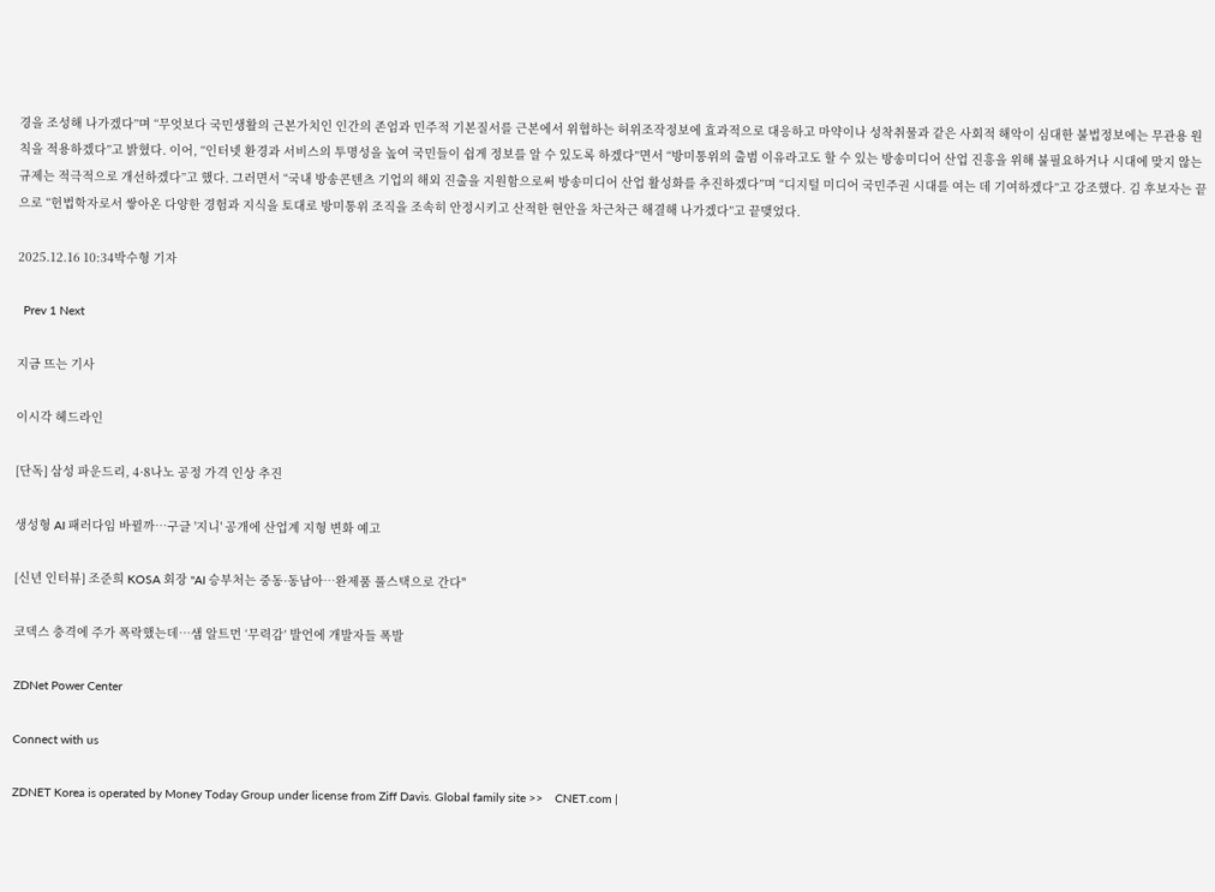경을 조성해 나가겠다”며 “무엇보다 국민생활의 근본가치인 인간의 존엄과 민주적 기본질서를 근본에서 위협하는 허위조작정보에 효과적으로 대응하고 마약이나 성착취물과 같은 사회적 해악이 심대한 불법정보에는 무관용 원칙을 적용하겠다”고 밝혔다. 이어, “인터넷 환경과 서비스의 투명성을 높여 국민들이 쉽게 정보를 알 수 있도록 하겠다”면서 “방미통위의 출범 이유라고도 할 수 있는 방송미디어 산업 진흥을 위해 불필요하거나 시대에 맞지 않는 규제는 적극적으로 개선하겠다”고 했다. 그러면서 “국내 방송콘텐츠 기업의 해외 진출을 지원함으로써 방송미디어 산업 활성화를 추진하겠다”며 “디지털 미디어 국민주권 시대를 여는 데 기여하겠다”고 강조했다. 김 후보자는 끝으로 “헌법학자로서 쌓아온 다양한 경험과 지식을 토대로 방미통위 조직을 조속히 안정시키고 산적한 현안을 차근차근 해결해 나가겠다”고 끝맺었다.

2025.12.16 10:34박수형 기자

  Prev 1 Next

지금 뜨는 기사

이시각 헤드라인

[단독] 삼성 파운드리, 4·8나노 공정 가격 인상 추진

생성형 AI 패러다임 바뀔까…구글 '지니' 공개에 산업계 지형 변화 예고

[신년 인터뷰] 조준희 KOSA 회장 "AI 승부처는 중동·동남아…완제품 풀스택으로 간다"

코덱스 충격에 주가 폭락했는데…샘 알트먼 ‘무력감’ 발언에 개발자들 폭발

ZDNet Power Center

Connect with us

ZDNET Korea is operated by Money Today Group under license from Ziff Davis. Global family site >>    CNET.com |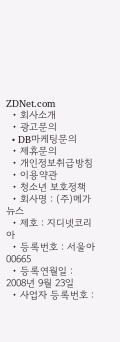ZDNet.com
  • 회사소개
  • 광고문의
  • DB마케팅문의
  • 제휴문의
  • 개인정보취급방침
  • 이용약관
  • 청소년 보호정책
  • 회사명 : (주)메가뉴스
  • 제호 : 지디넷코리아
  • 등록번호 : 서울아00665
  • 등록연월일 : 2008년 9월 23일
  • 사업자 등록번호 :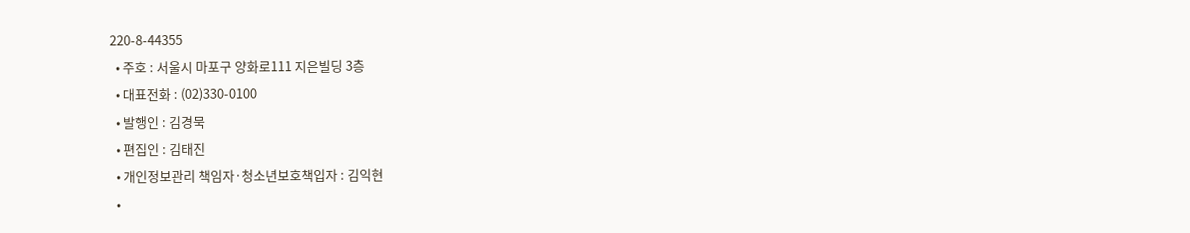220-8-44355
  • 주호 : 서울시 마포구 양화로111 지은빌딩 3층
  • 대표전화 : (02)330-0100
  • 발행인 : 김경묵
  • 편집인 : 김태진
  • 개인정보관리 책임자·청소년보호책입자 : 김익현
  •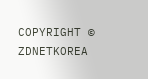COPYRIGHT © ZDNETKOREA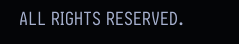ALL RIGHTS RESERVED.